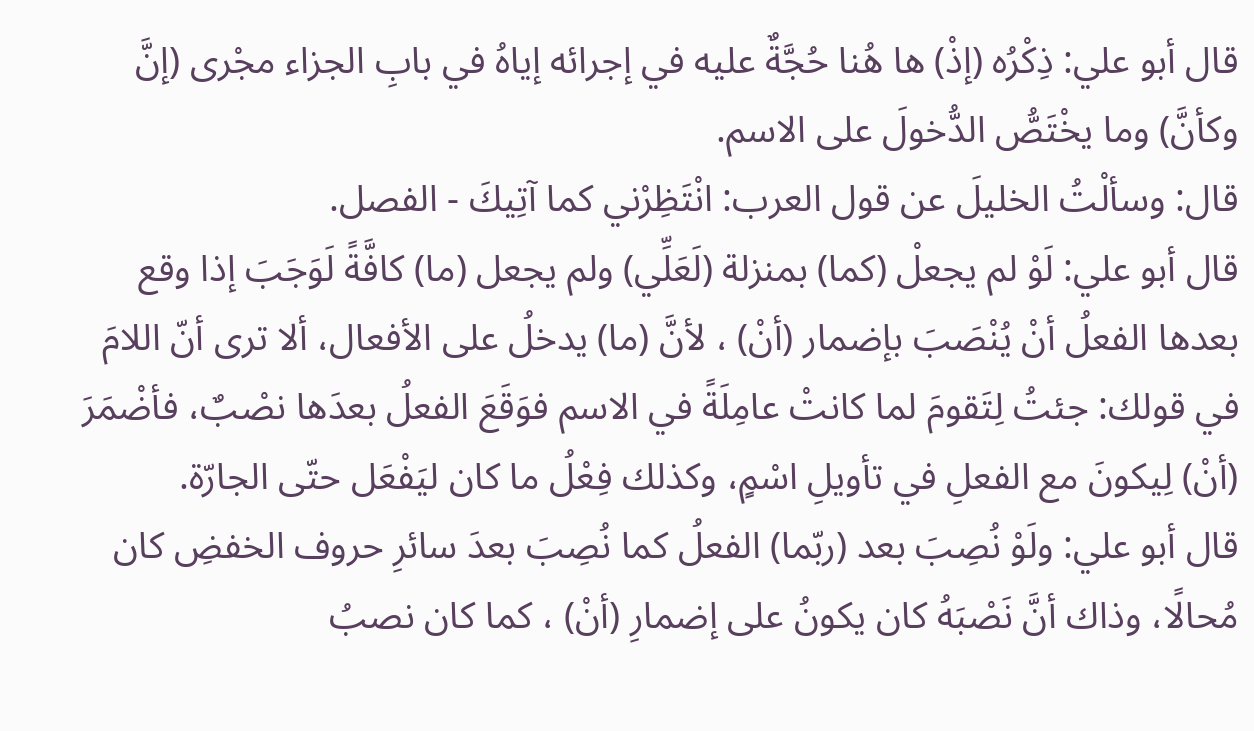قال أبو علي: ذِكْرُه (إذْ) ها هُنا حُجَّةٌ عليه في إجرائه إياهُ في بابِ الجزاء مجْرى (إنَّ وكأنَّ) وما يخْتَصُّ الدُّخولَ على الاسم.
قال: وسألْتُ الخليلَ عن قول العرب: انْتَظِرْني كما آتِيكَ - الفصل.
قال أبو علي: لَوْ لم يجعلْ (كما) بمنزلة (لَعَلِّي) ولم يجعل (ما) كافَّةً لَوَجَبَ إذا وقع بعدها الفعلُ أنْ يُنْصَبَ بإضمار (أنْ) ، لأنَّ (ما) يدخلُ على الأفعال، ألا ترى أنّ اللامَ في قولك: جئتُ لِتَقومَ لما كانتْ عامِلَةً في الاسم فوَقَعَ الفعلُ بعدَها نصْبٌ، فأضْمَرَ (أنْ) لِيكونَ مع الفعلِ في تأويلِ اسْمٍ، وكذلك فِعْلُ ما كان ليَفْعَل حتّى الجارّة.
قال أبو علي: ولَوْ نُصِبَ بعد (ربّما) الفعلُ كما نُصِبَ بعدَ سائرِ حروف الخفضِ كان مُحالًا، وذاك أنَّ نَصْبَهُ كان يكونُ على إضمارِ (أنْ) ، كما كان نصبُ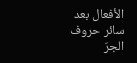الأفعال بعد سائر حروف الجرّ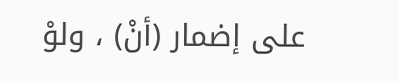على إضمار (أنْ) ، ولوْ